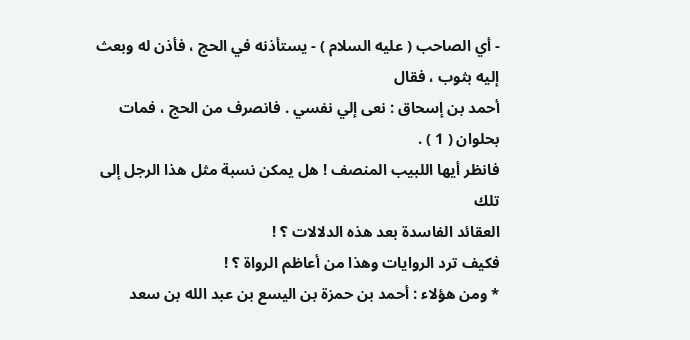- أي الصاحب ( عليه السلام ) - يستأذنه في الحج ، فأذن له وبعث إليه بثوب ، فقال
أحمد بن إسحاق : نعى إلي نفسي . فانصرف من الحج ، فمات بحلوان ( 1 ) .
فانظر أيها اللبيب المنصف ! هل يمكن نسبة مثل هذا الرجل إلى تلك
العقائد الفاسدة بعد هذه الدلالات ؟ !
فكيف ترد الروايات وهذا من أعاظم الرواة ؟ !
* ومن هؤلاء : أحمد بن حمزة بن اليسع بن عبد الله بن سعد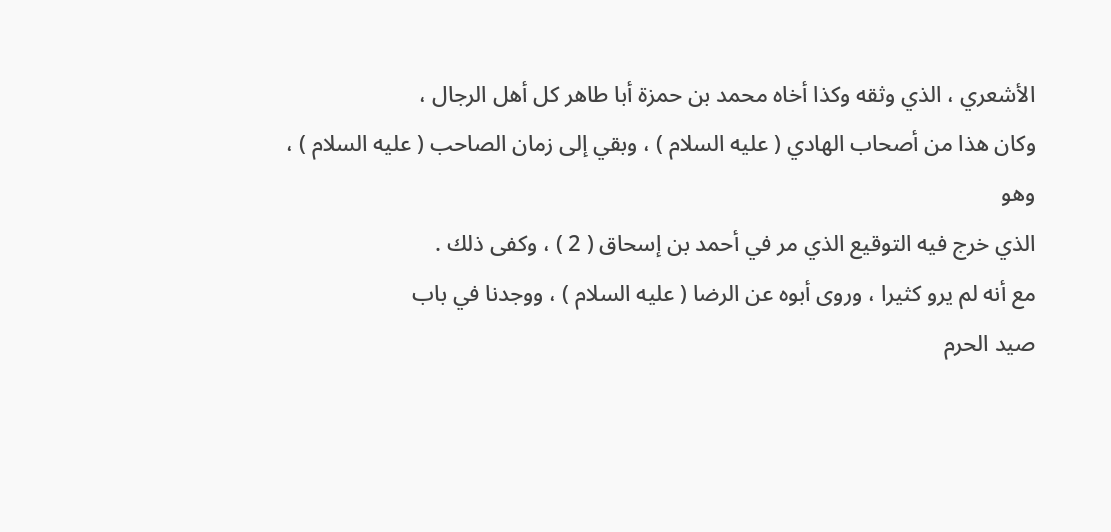الأشعري ، الذي وثقه وكذا أخاه محمد بن حمزة أبا طاهر كل أهل الرجال ،
وكان هذا من أصحاب الهادي ( عليه السلام ) ، وبقي إلى زمان الصاحب ( عليه السلام ) ، وهو
الذي خرج فيه التوقيع الذي مر في أحمد بن إسحاق ( 2 ) ، وكفى ذلك .
مع أنه لم يرو كثيرا ، وروى أبوه عن الرضا ( عليه السلام ) ، ووجدنا في باب
صيد الحرم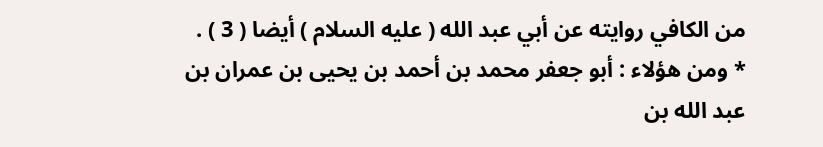من الكافي روايته عن أبي عبد الله ( عليه السلام ) أيضا ( 3 ) .
* ومن هؤلاء : أبو جعفر محمد بن أحمد بن يحيى بن عمران بن
عبد الله بن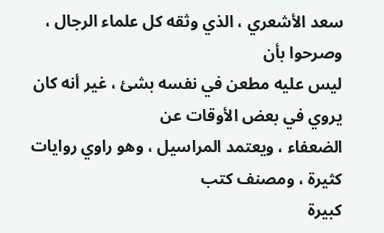سعد الأشعري ، الذي وثقه كل علماء الرجال ، وصرحوا بأن
ليس عليه مطعن في نفسه بشئ ، غير أنه كان يروي في بعض الأوقات عن
الضعفاء ، ويعتمد المراسيل ، وهو راوي روايات كثيرة ، ومصنف كتب
كبيرة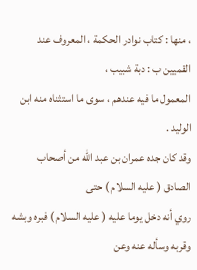، منها : كتاب نوادر الحكمة ، المعروف عند القميين ب : دبة شبيب ،
المعمول ما فيه عندهم ، سوى ما استثناه منه ابن الوليد .
وقد كان جده عمران بن عبد الله من أصحاب الصادق ( عليه السلام ) حتى
روي أنه دخل يوما عليه ( عليه السلام ) فبره وبشه وقربه وسأله عنه وعن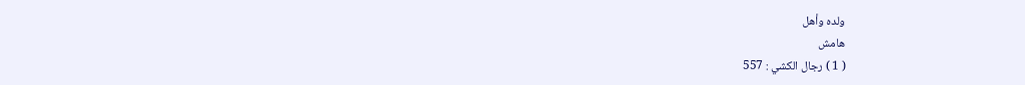ولده وأهل
هامش
( 1 ) رجال الكشي : 557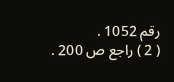رقم 1052 .
( 2 ) راجع ص 200 .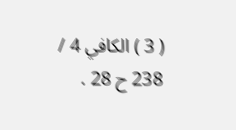( 3 ) الكافي 4 / 238 ح 28 .